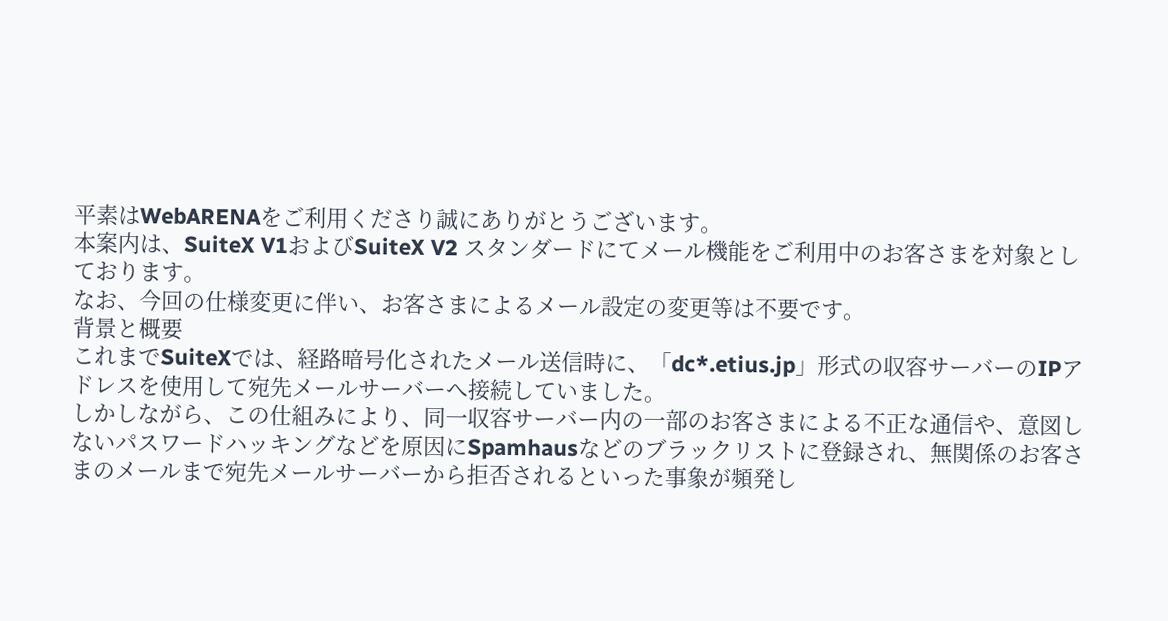平素はWebARENAをご利用くださり誠にありがとうございます。
本案内は、SuiteX V1およびSuiteX V2 スタンダードにてメール機能をご利用中のお客さまを対象としております。
なお、今回の仕様変更に伴い、お客さまによるメール設定の変更等は不要です。
背景と概要
これまでSuiteXでは、経路暗号化されたメール送信時に、「dc*.etius.jp」形式の収容サーバーのIPアドレスを使用して宛先メールサーバーへ接続していました。
しかしながら、この仕組みにより、同一収容サーバー内の一部のお客さまによる不正な通信や、意図しないパスワードハッキングなどを原因にSpamhausなどのブラックリストに登録され、無関係のお客さまのメールまで宛先メールサーバーから拒否されるといった事象が頻発し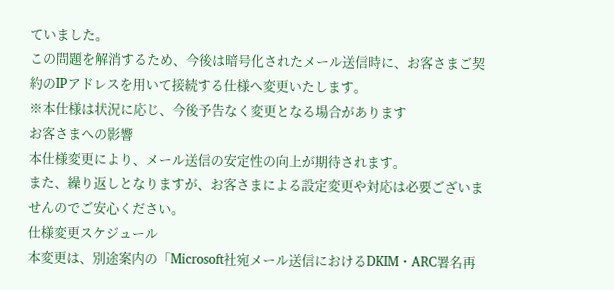ていました。
この問題を解消するため、今後は暗号化されたメール送信時に、お客さまご契約のIPアドレスを用いて接続する仕様へ変更いたします。
※本仕様は状況に応じ、今後予告なく変更となる場合があります
お客さまへの影響
本仕様変更により、メール送信の安定性の向上が期待されます。
また、繰り返しとなりますが、お客さまによる設定変更や対応は必要ございませんのでご安心ください。
仕様変更スケジュール
本変更は、別途案内の「Microsoft社宛メール送信におけるDKIM・ARC署名再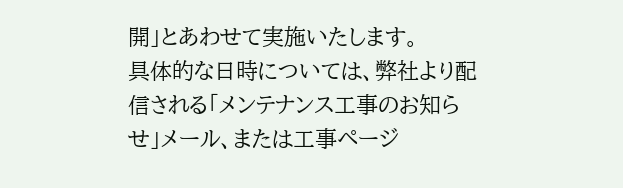開」とあわせて実施いたします。
具体的な日時については、弊社より配信される「メンテナンス工事のお知らせ」メール、または工事ページ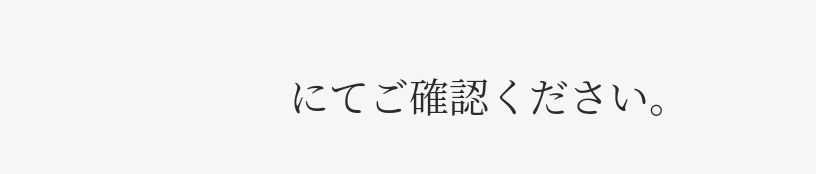にてご確認ください。